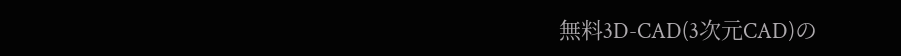無料3D-CAD(3次元CAD)の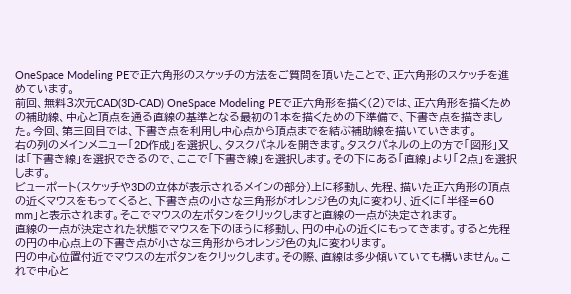OneSpace Modeling PEで正六角形のスケッチの方法をご質問を頂いたことで、正六角形のスケッチを進めています。
前回、無料3次元CAD(3D-CAD) OneSpace Modeling PEで正六角形を描く(2)では、正六角形を描くための補助線、中心と頂点を通る直線の基準となる最初の1本を描くための下準備で、下書き点を描きました。今回、第三回目では、下書き点を利用し中心点から頂点までを結ぶ補助線を描いていきます。
右の列のメインメニュー「2D作成」を選択し、タスクパネルを開きます。タスクパネルの上の方で「図形」又は「下書き線」を選択できるので、ここで「下書き線」を選択します。その下にある「直線」より「2点」を選択します。
ビューポート(スケッチや3Dの立体が表示されるメインの部分)上に移動し、先程、描いた正六角形の頂点の近くマウスをもってくると、下書き点の小さな三角形がオレンジ色の丸に変わり、近くに「半径=60 mm」と表示されます。そこでマウスの左ボタンをクリックしますと直線の一点が決定されます。
直線の一点が決定された状態でマウスを下のほうに移動し、円の中心の近くにもってきます。すると先程の円の中心点上の下書き点が小さな三角形からオレンジ色の丸に変わります。
円の中心位置付近でマウスの左ボタンをクリックします。その際、直線は多少傾いていても構いません。これで中心と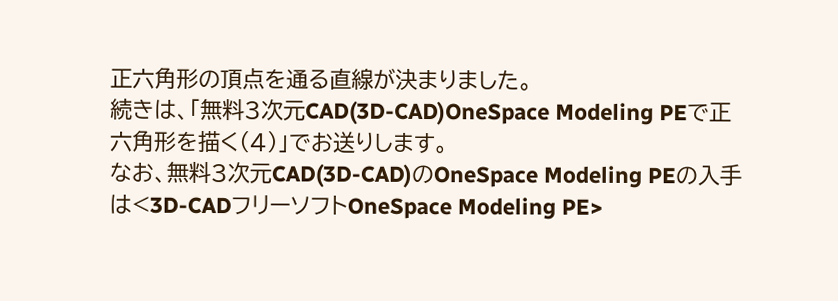正六角形の頂点を通る直線が決まりました。
続きは、「無料3次元CAD(3D-CAD)OneSpace Modeling PEで正六角形を描く(4)」でお送りします。
なお、無料3次元CAD(3D-CAD)のOneSpace Modeling PEの入手は<3D-CADフリーソフトOneSpace Modeling PE>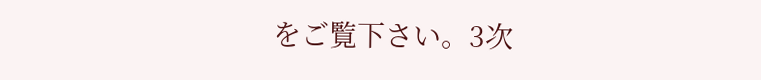をご覧下さい。3次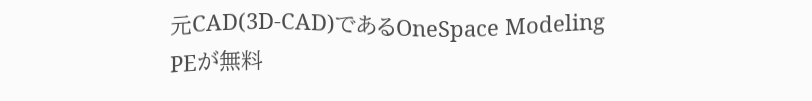元CAD(3D-CAD)であるOneSpace Modeling PEが無料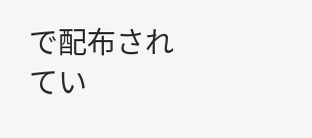で配布されてい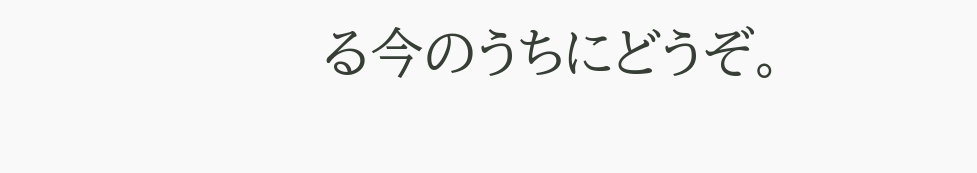る今のうちにどうぞ。